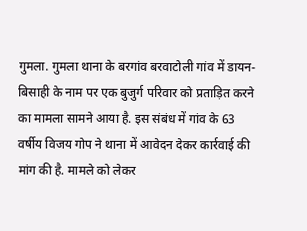गुमला. गुमला थाना के बरगांव बरवाटोली गांव में डायन-बिसाही के नाम पर एक बुजुर्ग परिवार को प्रताड़ित करने का मामला सामने आया है. इस संबंध में गांव के 63 वर्षीय विजय गोप ने थाना में आवेदन देकर कार्रवाई की मांग की है. मामले को लेकर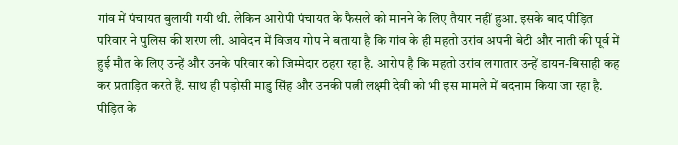गांव में पंचायत बुलायी गयी थी. लेकिन आरोपी पंचायत के फैसले को मानने के लिए तैयार नहीं हुआ. इसके बाद पीड़ित परिवार ने पुलिस की शरण ली. आवेदन में विजय गोप ने बताया है कि गांव के ही महतो उरांव अपनी बेटी और नाती की पूर्व में हुई मौत के लिए उन्हें और उनके परिवार को जिम्मेदार ठहरा रहा है. आरोप है कि महतो उरांव लगातार उन्हें डायन-बिसाही कह कर प्रताड़ित करते हैं. साथ ही पड़ोसी माडु सिंह और उनकी पत्नी लक्ष्मी देवी को भी इस मामले में बदनाम किया जा रहा है. पीड़ित के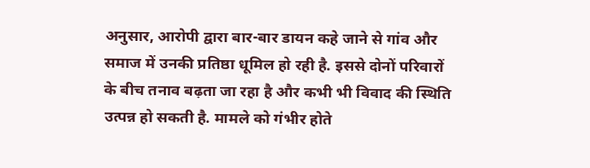अनुसार, आरोपी द्वारा बार-बार डायन कहे जाने से गांव और समाज में उनकी प्रतिष्ठा धूमिल हो रही है. इससे दोनों परिवारों के बीच तनाव बढ़ता जा रहा है और कभी भी विवाद की स्थिति उत्पन्न हो सकती है. मामले को गंभीर होते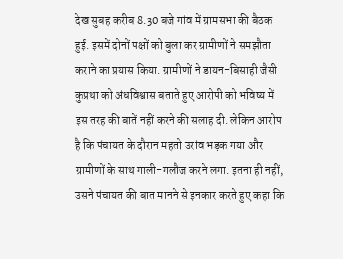देख सुबह करीब 8.30 बजे गांव में ग्रामसभा की बैठक हुई. इसमें दोनों पक्षों को बुला कर ग्रामीणों ने समझौता कराने का प्रयास किया. ग्रामीणों ने डायन-बिसाही जैसी कुप्रथा को अंधविश्वास बताते हुए आरोपी को भविष्य में इस तरह की बातें नहीं करने की सलाह दी. लेकिन आरोप है कि पंचायत के दौरान महतो उरांव भड़क गया और ग्रामीणों के साथ गाली-गलौज करने लगा. इतना ही नहीं, उसने पंचायत की बात मानने से इनकार करते हुए कहा कि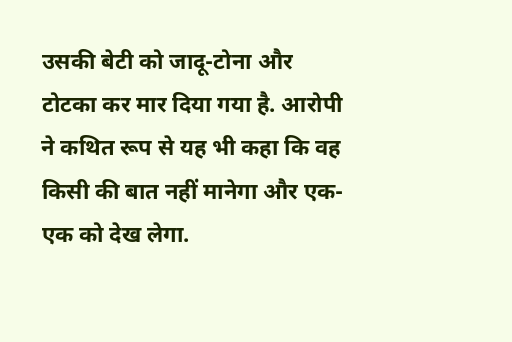उसकी बेटी को जादू-टोना और टोटका कर मार दिया गया है. आरोपी ने कथित रूप से यह भी कहा कि वह किसी की बात नहीं मानेगा और एक-एक को देख लेगा.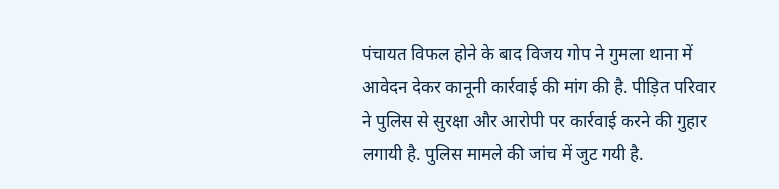पंचायत विफल होने के बाद विजय गोप ने गुमला थाना में आवेदन देकर कानूनी कार्रवाई की मांग की है. पीड़ित परिवार ने पुलिस से सुरक्षा और आरोपी पर कार्रवाई करने की गुहार लगायी है. पुलिस मामले की जांच में जुट गयी है.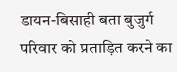डायन-बिसाही बता बुजुर्ग परिवार को प्रताड़ित करने का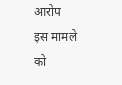आरोप
इस मामले को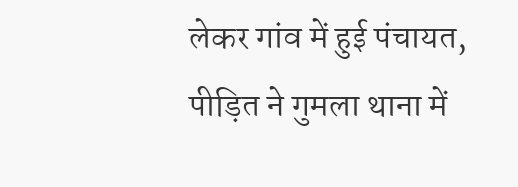लेकर गांव में हुई पंचायत, पीड़ित ने गुमला थाना में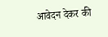आवेदन देकर की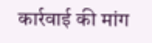कार्रवाई की मांग